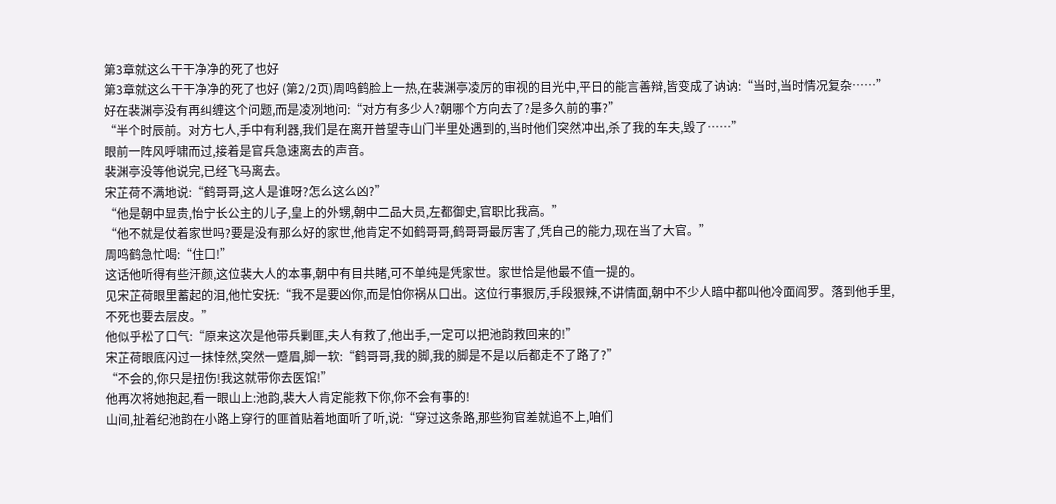第3章就这么干干净净的死了也好
第3章就这么干干净净的死了也好 (第2/2页)周鸣鹤脸上一热,在裴渊亭凌厉的审视的目光中,平日的能言善辩,皆变成了讷讷:“当时,当时情况复杂……”
好在裴渊亭没有再纠缠这个问题,而是凌冽地问:“对方有多少人?朝哪个方向去了?是多久前的事?”
“半个时辰前。对方七人,手中有利器,我们是在离开普望寺山门半里处遇到的,当时他们突然冲出,杀了我的车夫,毁了……”
眼前一阵风呼啸而过,接着是官兵急速离去的声音。
裴渊亭没等他说完,已经飞马离去。
宋芷荷不满地说:“鹤哥哥,这人是谁呀?怎么这么凶?”
“他是朝中显贵,怡宁长公主的儿子,皇上的外甥,朝中二品大员,左都御史,官职比我高。”
“他不就是仗着家世吗?要是没有那么好的家世,他肯定不如鹤哥哥,鹤哥哥最厉害了,凭自己的能力,现在当了大官。”
周鸣鹤急忙喝:“住口!”
这话他听得有些汗颜,这位裴大人的本事,朝中有目共睹,可不单纯是凭家世。家世恰是他最不值一提的。
见宋芷荷眼里蓄起的泪,他忙安抚:“我不是要凶你,而是怕你祸从口出。这位行事狠厉,手段狠辣,不讲情面,朝中不少人暗中都叫他冷面阎罗。落到他手里,不死也要去层皮。”
他似乎松了口气:“原来这次是他带兵剿匪,夫人有救了,他出手,一定可以把池韵救回来的!”
宋芷荷眼底闪过一抹悻然,突然一蹙眉,脚一软:“鹤哥哥,我的脚,我的脚是不是以后都走不了路了?”
“不会的,你只是扭伤!我这就带你去医馆!”
他再次将她抱起,看一眼山上:池韵,裴大人肯定能救下你,你不会有事的!
山间,扯着纪池韵在小路上穿行的匪首贴着地面听了听,说:“穿过这条路,那些狗官差就追不上,咱们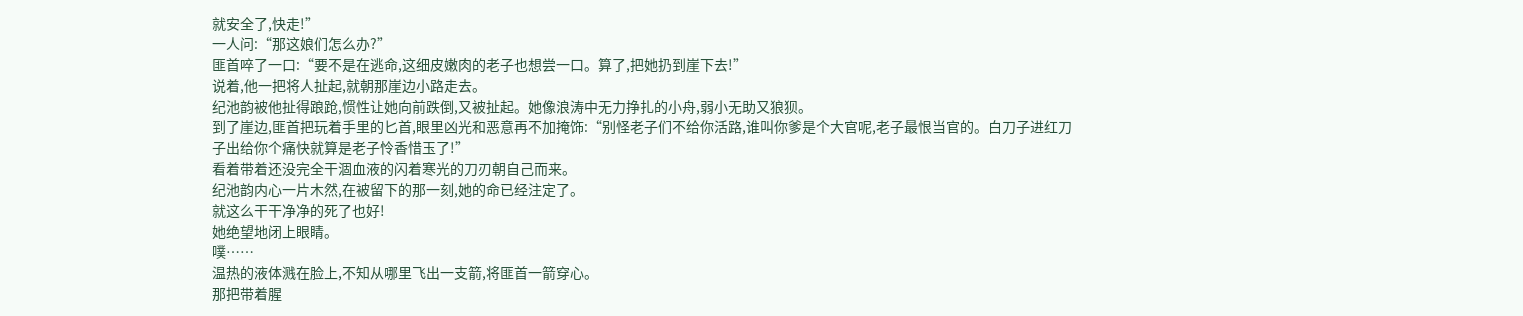就安全了,快走!”
一人问:“那这娘们怎么办?”
匪首啐了一口:“要不是在逃命,这细皮嫩肉的老子也想尝一口。算了,把她扔到崖下去!”
说着,他一把将人扯起,就朝那崖边小路走去。
纪池韵被他扯得踉跄,惯性让她向前跌倒,又被扯起。她像浪涛中无力挣扎的小舟,弱小无助又狼狈。
到了崖边,匪首把玩着手里的匕首,眼里凶光和恶意再不加掩饰:“别怪老子们不给你活路,谁叫你爹是个大官呢,老子最恨当官的。白刀子进红刀子出给你个痛快就算是老子怜香惜玉了!”
看着带着还没完全干涸血液的闪着寒光的刀刃朝自己而来。
纪池韵内心一片木然,在被留下的那一刻,她的命已经注定了。
就这么干干净净的死了也好!
她绝望地闭上眼睛。
噗……
温热的液体溅在脸上,不知从哪里飞出一支箭,将匪首一箭穿心。
那把带着腥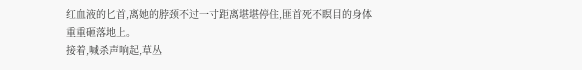红血液的匕首,离她的脖颈不过一寸距离堪堪停住,匪首死不瞑目的身体重重砸落地上。
接着,喊杀声响起,草丛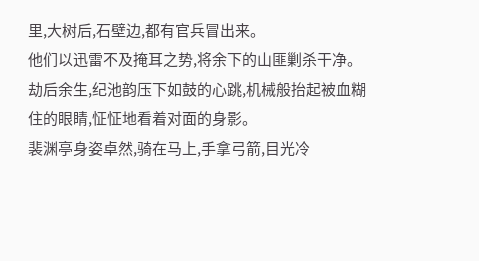里,大树后,石壁边,都有官兵冒出来。
他们以迅雷不及掩耳之势,将余下的山匪剿杀干净。
劫后余生,纪池韵压下如鼓的心跳,机械般抬起被血糊住的眼睛,怔怔地看着对面的身影。
裴渊亭身姿卓然,骑在马上,手拿弓箭,目光冷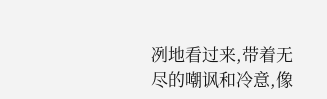冽地看过来,带着无尽的嘲讽和冷意,像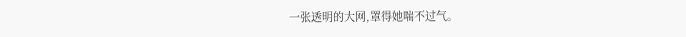一张透明的大网,罩得她喘不过气。